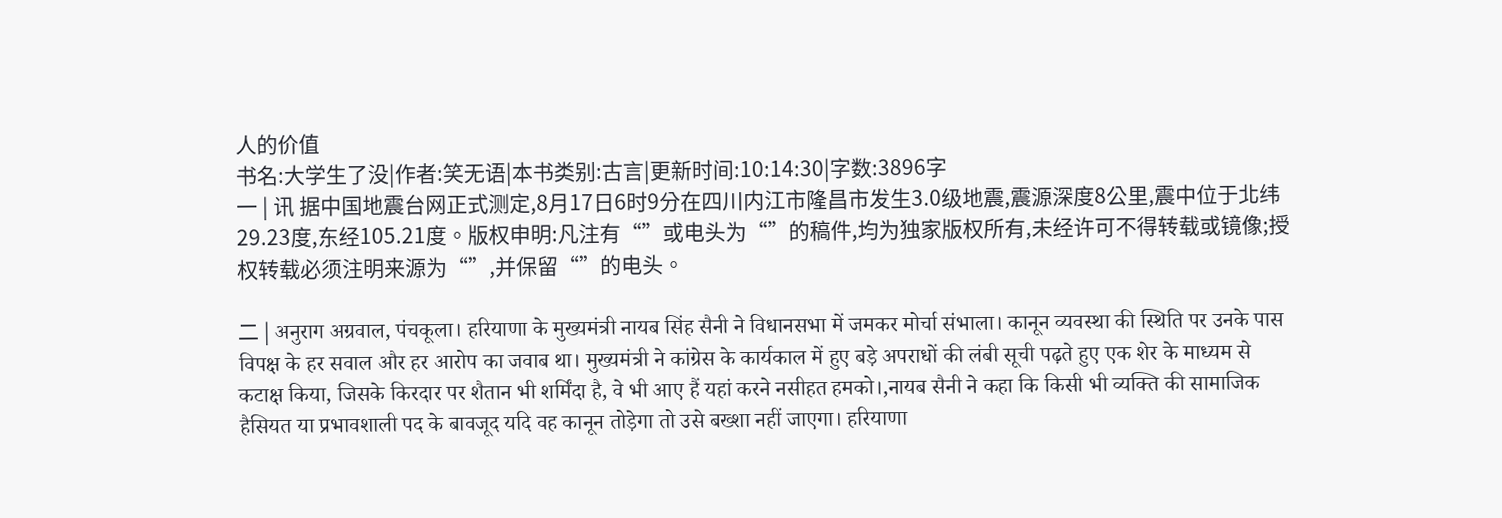人的价值
书名:大学生了没|作者:笑无语|本书类别:古言|更新时间:10:14:30|字数:3896字
一 | 讯 据中国地震台网正式测定,8月17日6时9分在四川内江市隆昌市发生3.0级地震,震源深度8公里,震中位于北纬29.23度,东经105.21度。版权申明:凡注有“”或电头为“”的稿件,均为独家版权所有,未经许可不得转载或镜像;授权转载必须注明来源为“”,并保留“”的电头。

二 | अनुराग अग्रवाल, पंचकूला। हरियाणा के मुख्यमंत्री नायब सिंह सैनी ने विधानसभा में जमकर मोर्चा संभाला। कानून व्यवस्था की स्थिति पर उनके पास विपक्ष के हर सवाल और हर आरोप का जवाब था। मुख्यमंत्री ने कांग्रेस के कार्यकाल में हुए बड़े अपराधों की लंबी सूची पढ़ते हुए एक शेर के माध्यम से कटाक्ष किया, जिसके किरदार पर शैतान भी शर्मिंदा है, वे भी आए हैं यहां करने नसीहत हमको।,नायब सैनी ने कहा कि किसी भी व्यक्ति की सामाजिक हैसियत या प्रभावशाली पद के बावजूद यदि वह कानून तोड़ेगा तो उसे बख्शा नहीं जाएगा। हरियाणा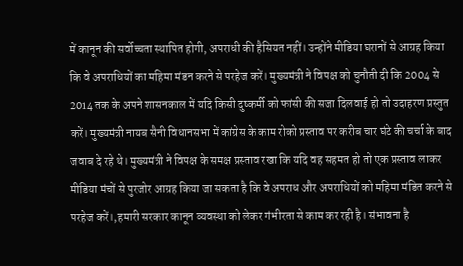में कानून की सर्वोच्चता स्थापित होगी, अपराधी की हैसियत नहीं। उन्होंने मीडिया घरानों से आग्रह किया कि वे अपराधियों का महिमा मंडन करने से परहेज करें। मुख्यमंत्री ने विपक्ष को चुनौती दी कि 2004 से 2014 तक के अपने शासनकाल में यदि किसी दुष्कर्मी को फांसी की सजा दिलवाई हो तो उदाहरण प्रस्तुत करें। मुख्यमंत्री नायब सैनी विधानसभा में कांग्रेस के काम रोको प्रस्ताव पर करीब चार घंटे की चर्चा के बाद जवाब दे रहे थे। मुख्यमंत्री ने विपक्ष के समक्ष प्रस्ताव रखा कि यदि वह सहमत हो तो एक प्रस्ताव लाकर मीडिया मंचों से पुरजोर आग्रह किया जा सकता है कि वे अपराध और अपराधियों को महिमा मंडित करने से परहेज करें।,हमारी सरकार कानून व्यवस्था को लेकर गंभीरता से काम कर रही है। संभावना है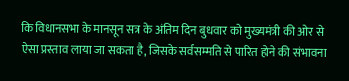कि विधानसभा के मानसून सत्र के अंतिम दिन बुधवार को मुख्यमंत्री की ओर से ऐसा प्रस्ताव लाया जा सकता है, जिसके सर्वसम्मति से पारित होने की संभावना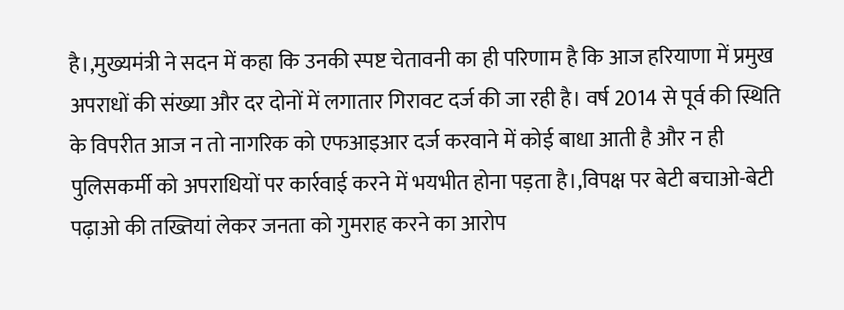है।,मुख्यमंत्री ने सदन में कहा कि उनकी स्पष्ट चेतावनी का ही परिणाम है कि आज हरियाणा में प्रमुख अपराधों की संख्या और दर दोनों में लगातार गिरावट दर्ज की जा रही है। वर्ष 2014 से पूर्व की स्थिति के विपरीत आज न तो नागरिक को एफआइआर दर्ज करवाने में कोई बाधा आती है और न ही पुलिसकर्मी को अपराधियों पर कार्रवाई करने में भयभीत होना पड़ता है।,विपक्ष पर बेटी बचाओ-बेटी पढ़ाओ की तख्तियां लेकर जनता को गुमराह करने का आरोप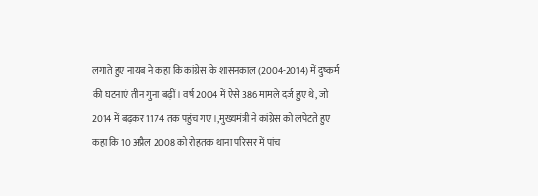लगाते हुए नायब ने कहा कि कांग्रेस के शासनकाल (2004-2014) में दुष्कर्म की घटनाएं तीन गुना बढ़ीं। वर्ष 2004 में ऐसे 386 मामले दर्ज हुए थे, जो 2014 में बढ़कर 1174 तक पहुंच गए।,मुख्यमंत्री ने कांग्रेस को लपेटते हुए कहा कि 10 अप्रैल 2008 को रोहतक थाना परिसर में पांच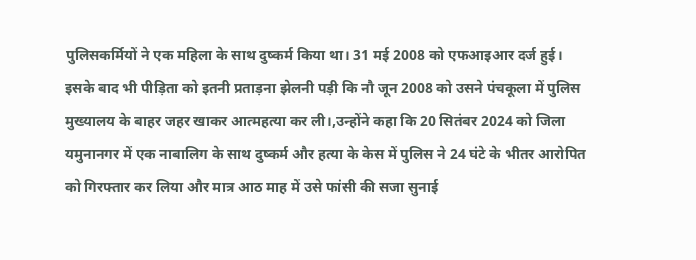पुलिसकर्मियों ने एक महिला के साथ दुष्कर्म किया था। 31 मई 2008 को एफआइआर दर्ज हुई। इसके बाद भी पीड़िता को इतनी प्रताड़ना झेलनी पड़ी कि नौ जून 2008 को उसने पंचकूला में पुलिस मुख्यालय के बाहर जहर खाकर आत्महत्या कर ली।,उन्होंने कहा कि 20 सितंबर 2024 को जिला यमुनानगर में एक नाबालिग के साथ दुष्कर्म और हत्या के केस में पुलिस ने 24 घंटे के भीतर आरोपित को गिरफ्तार कर लिया और मात्र आठ माह में उसे फांसी की सजा सुनाई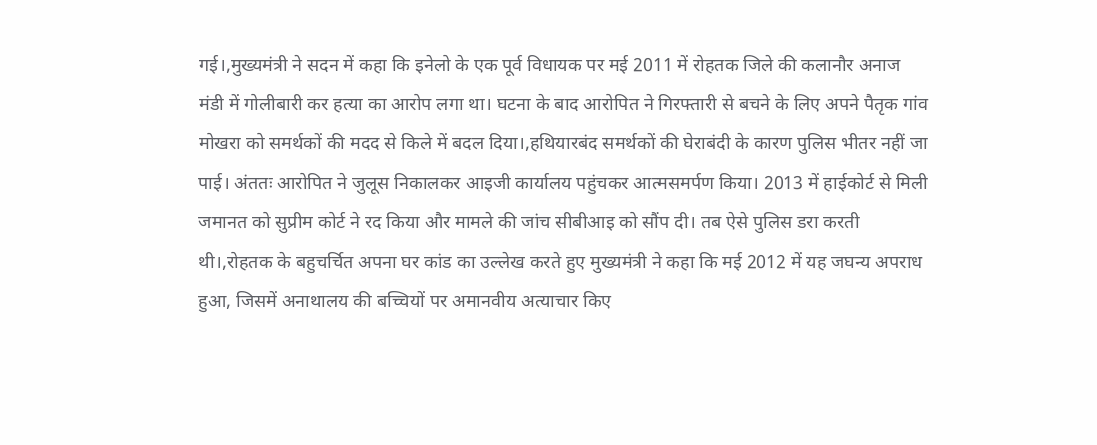गई।,मुख्यमंत्री ने सदन में कहा कि इनेलो के एक पूर्व विधायक पर मई 2011 में रोहतक जिले की कलानौर अनाज मंडी में गोलीबारी कर हत्या का आरोप लगा था। घटना के बाद आरोपित ने गिरफ्तारी से बचने के लिए अपने पैतृक गांव मोखरा को समर्थकों की मदद से किले में बदल दिया।,हथियारबंद समर्थकों की घेराबंदी के कारण पुलिस भीतर नहीं जा पाई। अंततः आरोपित ने जुलूस निकालकर आइजी कार्यालय पहुंचकर आत्मसमर्पण किया। 2013 में हाईकोर्ट से मिली जमानत को सुप्रीम कोर्ट ने रद किया और मामले की जांच सीबीआइ को सौंप दी। तब ऐसे पुलिस डरा करती थी।,रोहतक के बहुचर्चित अपना घर कांड का उल्लेख करते हुए मुख्यमंत्री ने कहा कि मई 2012 में यह जघन्य अपराध हुआ, जिसमें अनाथालय की बच्चियों पर अमानवीय अत्याचार किए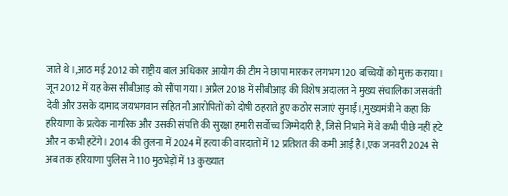जाते थे।,आठ मई 2012 को राष्ट्रीय बाल अधिकार आयोग की टीम ने छापा मारकर लगभग 120 बच्चियों को मुक्त कराया। जून 2012 में यह केस सीबीआइ को सौंपा गया। अप्रैल 2018 में सीबीआइ की विशेष अदालत ने मुख्य संचालिका जसवंती देवी और उसके दामाद जयभगवान सहित नौ आरोपितों को दोषी ठहराते हुए कठोर सजाएं सुनाईं।,मुख्यमंत्री ने कहा कि हरियाणा के प्रत्येक नागरिक और उसकी संपत्ति की सुरक्षा हमारी सर्वोच्च जिम्मेदारी है, जिसे निभाने में वे कभी पीछे नहीं हटे और न कभी हटेंगे। 2014 की तुलना में 2024 में हत्या की वारदातों में 12 प्रतिशत की कमी आई है।,एक जनवरी 2024 से अब तक हरियाणा पुलिस ने 110 मुठभेड़ों में 13 कुख्यात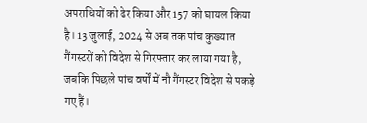अपराधियों को ढेर किया और 157 को घायल किया है। 13 जुलाई, 2024 से अब तक पांच कुख्यात गैंगस्टरों को विदेश से गिरफ्तार कर लाया गया है, जबकि पिछले पांच वर्षों में नौ गैंगस्टर विदेश से पकड़े गए हैं।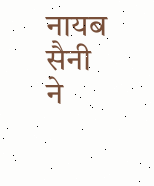नायब सैनी ने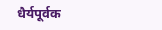धैर्यपूर्वक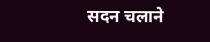सदन चलाने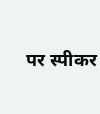पर स्पीकर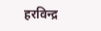हरविन्द्र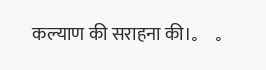कल्याण की सराहना की।。 。